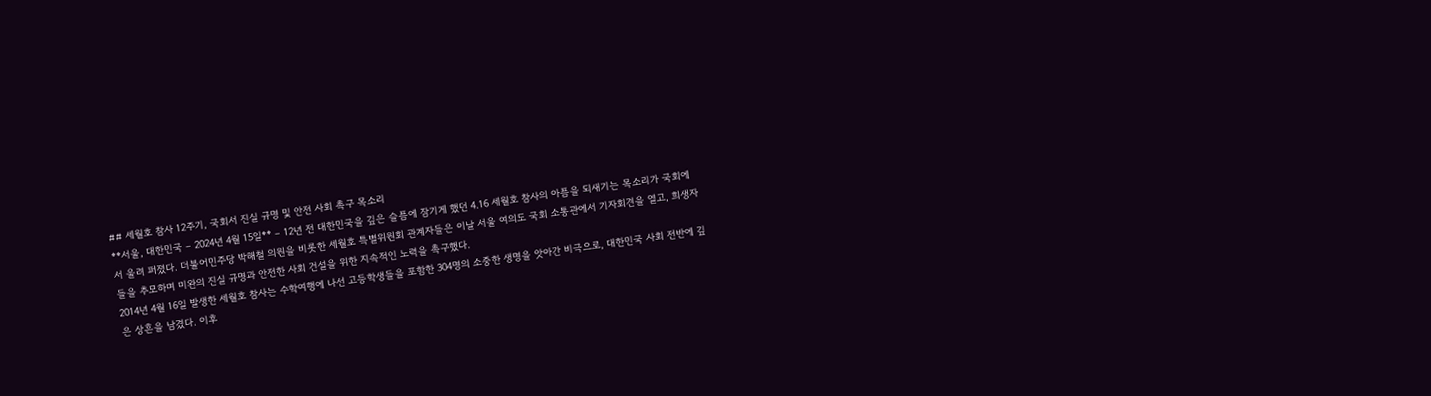## 세월호 참사 12주기, 국회서 진실 규명 및 안전 사회 촉구 목소리
**서울, 대한민국 – 2024년 4월 15일** – 12년 전 대한민국을 깊은 슬픔에 잠기게 했던 4.16 세월호 참사의 아픔을 되새기는 목소리가 국회에서 울려 퍼졌다. 더불어민주당 박해철 의원을 비롯한 세월호 특별위원회 관계자들은 이날 서울 여의도 국회 소통관에서 기자회견을 열고, 희생자들을 추모하며 미완의 진실 규명과 안전한 사회 건설을 위한 지속적인 노력을 촉구했다.
2014년 4월 16일 발생한 세월호 참사는 수학여행에 나선 고등학생들을 포함한 304명의 소중한 생명을 앗아간 비극으로, 대한민국 사회 전반에 깊은 상흔을 남겼다. 이후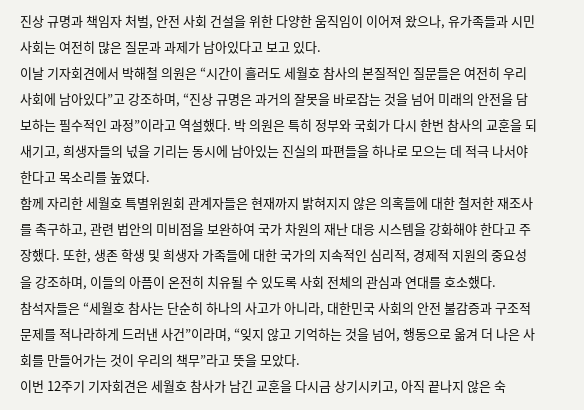진상 규명과 책임자 처벌, 안전 사회 건설을 위한 다양한 움직임이 이어져 왔으나, 유가족들과 시민사회는 여전히 많은 질문과 과제가 남아있다고 보고 있다.
이날 기자회견에서 박해철 의원은 “시간이 흘러도 세월호 참사의 본질적인 질문들은 여전히 우리 사회에 남아있다”고 강조하며, “진상 규명은 과거의 잘못을 바로잡는 것을 넘어 미래의 안전을 담보하는 필수적인 과정”이라고 역설했다. 박 의원은 특히 정부와 국회가 다시 한번 참사의 교훈을 되새기고, 희생자들의 넋을 기리는 동시에 남아있는 진실의 파편들을 하나로 모으는 데 적극 나서야 한다고 목소리를 높였다.
함께 자리한 세월호 특별위원회 관계자들은 현재까지 밝혀지지 않은 의혹들에 대한 철저한 재조사를 촉구하고, 관련 법안의 미비점을 보완하여 국가 차원의 재난 대응 시스템을 강화해야 한다고 주장했다. 또한, 생존 학생 및 희생자 가족들에 대한 국가의 지속적인 심리적, 경제적 지원의 중요성을 강조하며, 이들의 아픔이 온전히 치유될 수 있도록 사회 전체의 관심과 연대를 호소했다.
참석자들은 “세월호 참사는 단순히 하나의 사고가 아니라, 대한민국 사회의 안전 불감증과 구조적 문제를 적나라하게 드러낸 사건”이라며, “잊지 않고 기억하는 것을 넘어, 행동으로 옮겨 더 나은 사회를 만들어가는 것이 우리의 책무”라고 뜻을 모았다.
이번 12주기 기자회견은 세월호 참사가 남긴 교훈을 다시금 상기시키고, 아직 끝나지 않은 숙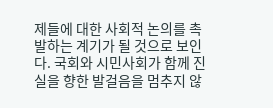제들에 대한 사회적 논의를 촉발하는 계기가 될 것으로 보인다. 국회와 시민사회가 함께 진실을 향한 발걸음을 멈추지 않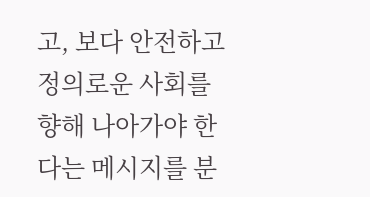고, 보다 안전하고 정의로운 사회를 향해 나아가야 한다는 메시지를 분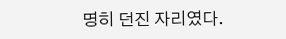명히 던진 자리였다.